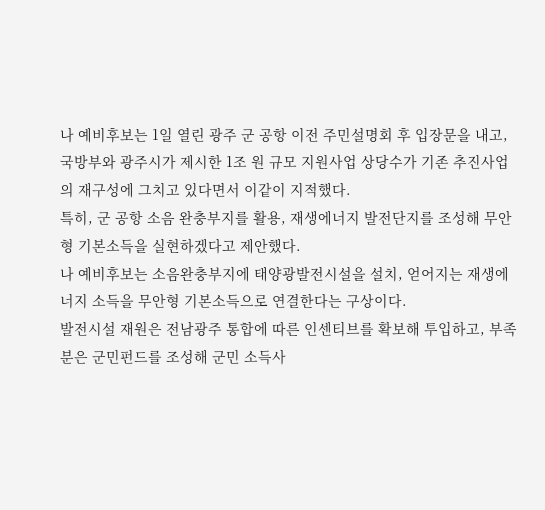나 예비후보는 1일 열린 광주 군 공항 이전 주민설명회 후 입장문을 내고, 국방부와 광주시가 제시한 1조 원 규모 지원사업 상당수가 기존 추진사업의 재구성에 그치고 있다면서 이같이 지적했다.
특히, 군 공항 소음 완충부지를 활용, 재생에너지 발전단지를 조성해 무안형 기본소득을 실현하겠다고 제안했다.
나 예비후보는 소음완충부지에 태양광발전시설을 설치, 얻어지는 재생에너지 소득을 무안형 기본소득으로 연결한다는 구상이다.
발전시설 재원은 전남광주 통합에 따른 인센티브를 확보해 투입하고, 부족분은 군민펀드를 조성해 군민 소득사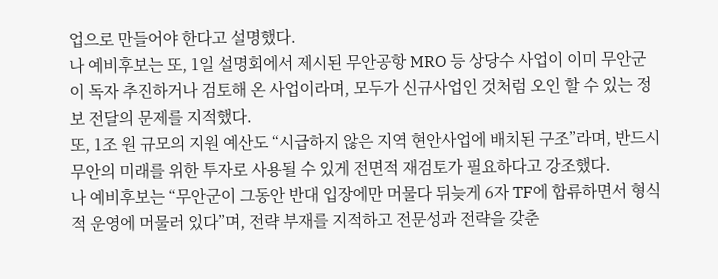업으로 만들어야 한다고 설명했다.
나 예비후보는 또, 1일 설명회에서 제시된 무안공항 MRO 등 상당수 사업이 이미 무안군이 독자 추진하거나 검토해 온 사업이라며, 모두가 신규사업인 것처럼 오인 할 수 있는 정보 전달의 문제를 지적했다.
또, 1조 원 규모의 지원 예산도 “시급하지 않은 지역 현안사업에 배치된 구조”라며, 반드시 무안의 미래를 위한 투자로 사용될 수 있게 전면적 재검토가 필요하다고 강조했다.
나 예비후보는 “무안군이 그동안 반대 입장에만 머물다 뒤늦게 6자 TF에 합류하면서 형식적 운영에 머물러 있다”며, 전략 부재를 지적하고 전문성과 전략을 갖춘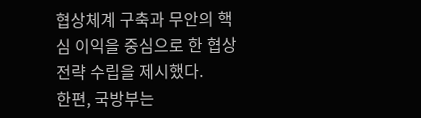협상체계 구축과 무안의 핵심 이익을 중심으로 한 협상전략 수립을 제시했다.
한편, 국방부는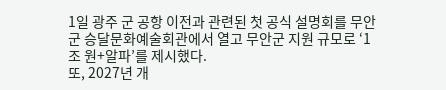1일 광주 군 공항 이전과 관련된 첫 공식 설명회를 무안군 승달문화예술회관에서 열고 무안군 지원 규모로 ‘1조 원+알파’를 제시했다.
또, 2027년 개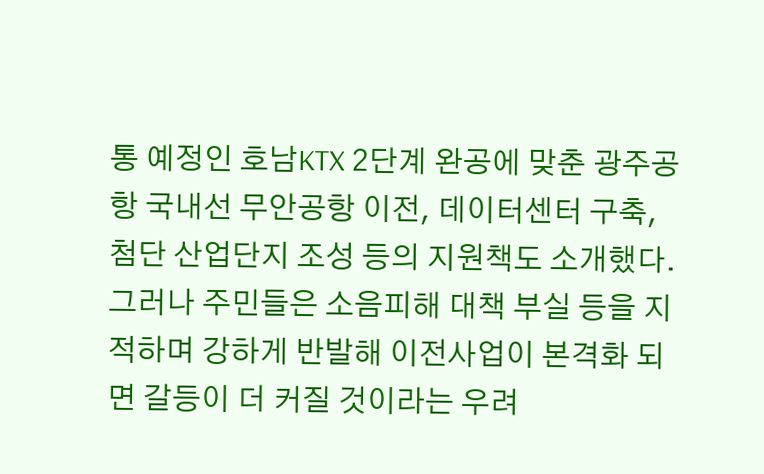통 예정인 호남KTX 2단계 완공에 맞춘 광주공항 국내선 무안공항 이전, 데이터센터 구축, 첨단 산업단지 조성 등의 지원책도 소개했다.
그러나 주민들은 소음피해 대책 부실 등을 지적하며 강하게 반발해 이전사업이 본격화 되면 갈등이 더 커질 것이라는 우려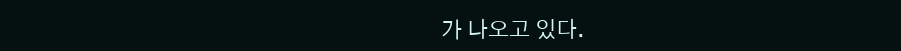가 나오고 있다.